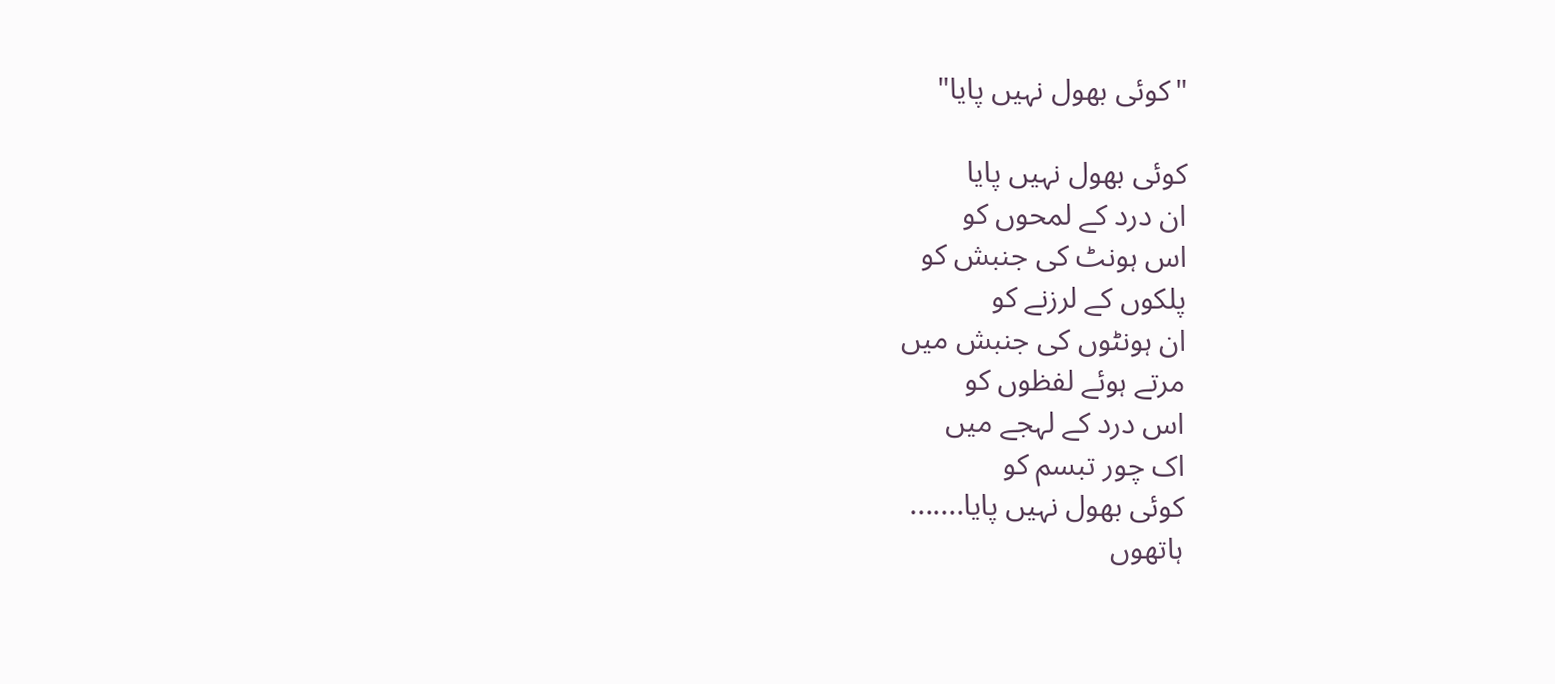"کوئی بھول نہیں پایا"

کوئی بھول نہیں پایا
ان درد کے لمحوں کو
اس ہونٹ کی جنبش کو
پلکوں کے لرزنے کو
ان ہونٹوں کی جنبش میں
مرتے ہوئے لفظوں کو
اس درد کے لہجے میں
اک چور تبسم کو
کوئی بھول نہیں پایا.......
ہاتھوں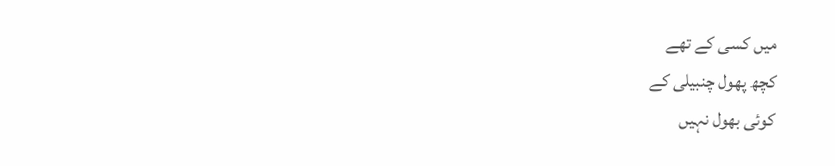میں کسی کے تھے
کچھ پھول چنبیلی کے
کوئی بھول نہیں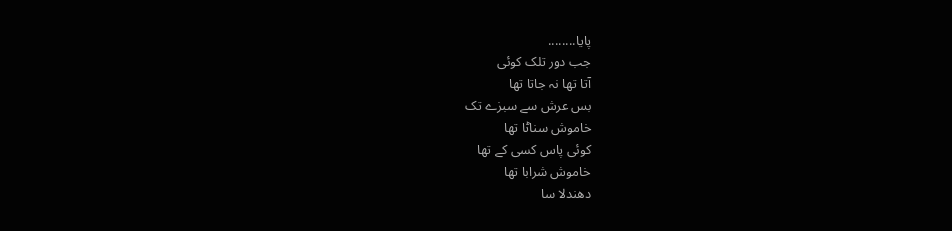پایا........
جب دور تلک کوئی
آتا تھا نہ جاتا تھا
بس عرش سے سبزے تک
خاموش سناٹا تھا
کوئی پاس کسی کے تھا
خاموش شرابا تھا
دھندلا سا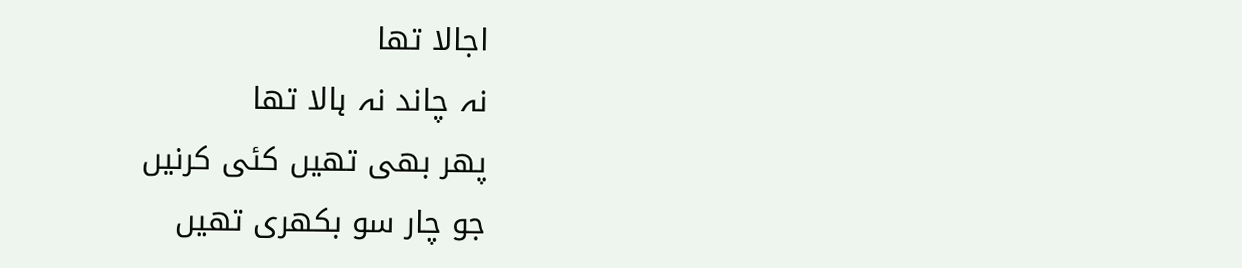اجالا تھا
نہ چاند نہ ہالا تھا
پھر بھی تھیں کئی کرنیں
جو چار سو بکھری تھیں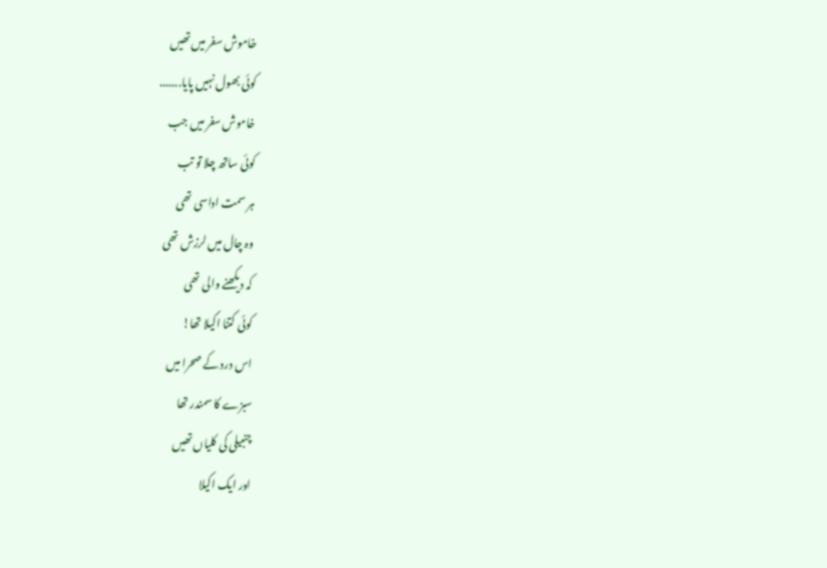خاموش سفر میں تھیں
کوئی بھول نہیں پایا.......
خاموش سفر میں جب
کوئی ساتھ چلا تو تب
ہر سمت اداسی تھی
وہ چال میں لرزش تھی
کہ دیکھنے والی تھی
کوئی کتنا اکیلا تھا!
اس درد کے صحرا میں
سبزے کا سمندر تھا
چنبیلی کی کلیاں تھیں
اور ایک اکیلا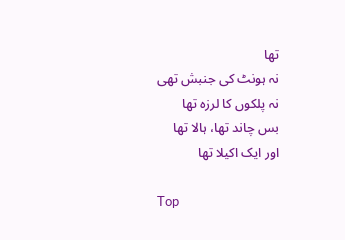تھا
نہ ہونٹ کی جنبش تھی
نہ پلکوں کا لرزہ تھا
بس چاند تھا، ہالا تھا
اور ایک اکیلا تھا

Top